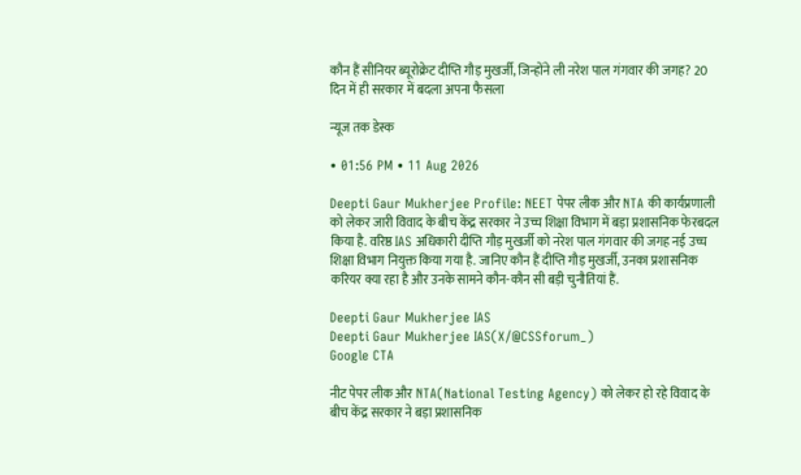कौन हैं सीनियर ब्यूरोक्रेट दीप्ति गौड़ मुखर्जी, जिन्होंने ली नरेश पाल गंगवार की जगह? 20 दिन में ही सरकार में बदला अपना फैसला

न्यूज तक डेस्क

• 01:56 PM • 11 Aug 2026

Deepti Gaur Mukherjee Profile: NEET पेपर लीक और NTA की कार्यप्रणाली को लेकर जारी विवाद के बीच केंद्र सरकार ने उच्च शिक्षा विभाग में बड़ा प्रशासनिक फेरबदल किया है. वरिष्ठ IAS अधिकारी दीप्ति गौड़ मुखर्जी को नरेश पाल गंगवार की जगह नई उच्च शिक्षा विभाग नियुक्त किया गया है. जानिए कौन हैं दीप्ति गौड़ मुखर्जी, उनका प्रशासनिक करियर क्या रहा है और उनके सामने कौन-कौन सी बड़ी चुनौतियां हैं.

Deepti Gaur Mukherjee IAS
Deepti Gaur Mukherjee IAS(X/@CSSforum_)
Google CTA

नीट पेपर लीक और NTA(National Testing Agency) को लेकर हो रहे विवाद के बीच केंद्र सरकार ने बड़ा प्रशासनिक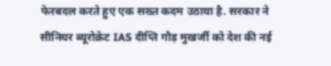फेरबदल करते हुए एक सख्त कदम उठाया है. सरकार ने सीनियर ब्यूरोक्रेट IAS दीप्ति गौड़ मुखर्जी को देश की नई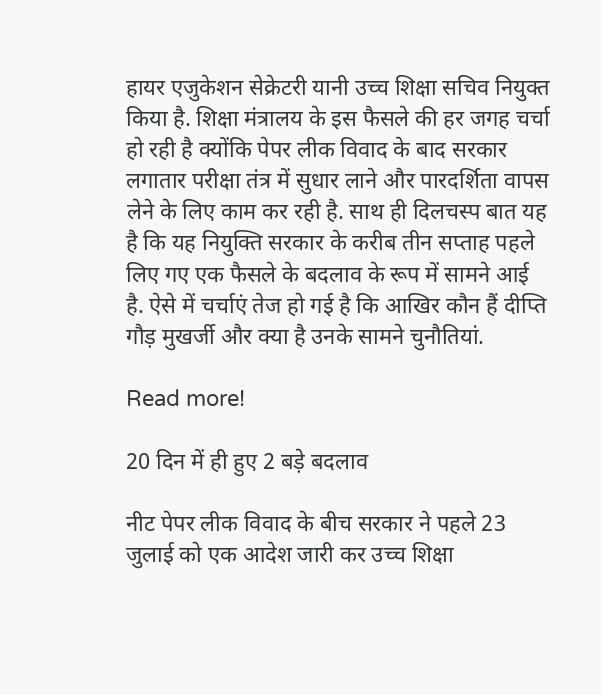हायर एजुकेशन सेक्रेटरी यानी उच्च शिक्षा सचिव नियुक्त किया है. शिक्षा मंत्रालय के इस फैसले की हर जगह चर्चा हो रही है क्योंकि पेपर लीक विवाद के बाद सरकार लगातार परीक्षा तंत्र में सुधार लाने और पारदर्शिता वापस लेने के लिए काम कर रही है. साथ ही दिलचस्प बात यह है कि यह नियुक्ति सरकार के करीब तीन सप्ताह पहले लिए गए एक फैसले के बदलाव के रूप में सामने आई है. ऐसे में चर्चाएं तेज हो गई है कि आखिर कौन हैं दीप्ति गौड़ मुखर्जी और क्या है उनके सामने चुनौतियां.

Read more!

20 दिन में ही हुए 2 बड़े बदलाव

नीट पेपर लीक विवाद के बीच सरकार ने पहले 23 जुलाई को एक आदेश जारी कर उच्च शिक्षा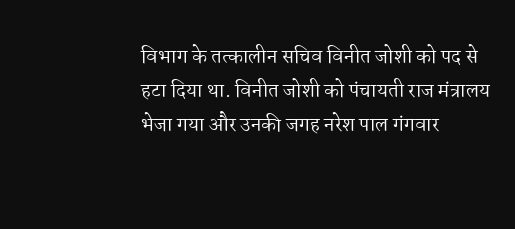विभाग के तत्कालीन सचिव विनीत जोशी को पद से हटा दिया था. विनीत जोशी को पंचायती राज मंत्रालय भेजा गया और उनकी जगह नरेश पाल गंगवार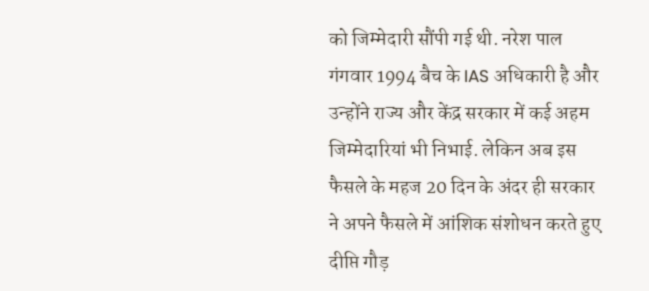को जिम्मेदारी सौंपी गई थी. नरेश पाल गंगवार 1994 बैच के IAS अधिकारी है और उन्होंने राज्य और केंद्र सरकार में कई अहम जिम्मेदारियां भी निभाई. लेकिन अब इस फैसले के महज 20 दिन के अंदर ही सरकार ने अपने फैसले में आंशिक संशोधन करते हुए दीप्ति गौड़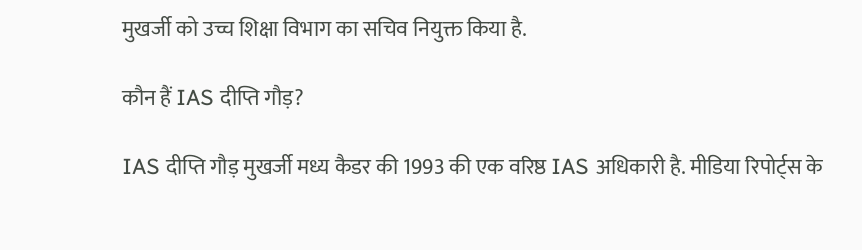मुखर्जी को उच्च शिक्षा विभाग का सचिव नियुक्त किया है.

कौन हैं IAS दीप्ति गौड़?

IAS दीप्ति गौड़ मुखर्जी मध्य कैडर की 1993 की एक वरिष्ठ IAS अधिकारी है. मीडिया रिपोर्ट्स के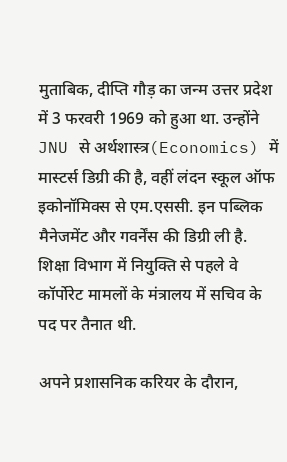मुताबिक, दीप्ति गौड़ का जन्म उत्तर प्रदेश में 3 फरवरी 1969 को हुआ था. उन्होंने JNU से अर्थशास्त्र(Economics) में मास्टर्स डिग्री की है, वहीं लंदन स्कूल ऑफ इकोनॉमिक्स से एम.एससी. इन पब्लिक मैनेजमेंट और गवर्नेंस की डिग्री ली है. शिक्षा विभाग में नियुक्ति से पहले वे कॉर्पोरेट मामलों के मंत्रालय में सचिव के पद पर तैनात थी.

अपने प्रशासनिक करियर के दौरान,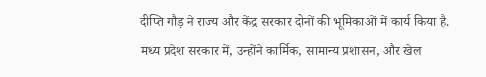दीप्ति गौड़ ने राज्य और केंद्र सरकार दोनों की भूमिकाओं में कार्य किया है. मध्य प्रदेश सरकार में, उन्होंने कार्मिक, सामान्य प्रशासन, और खेल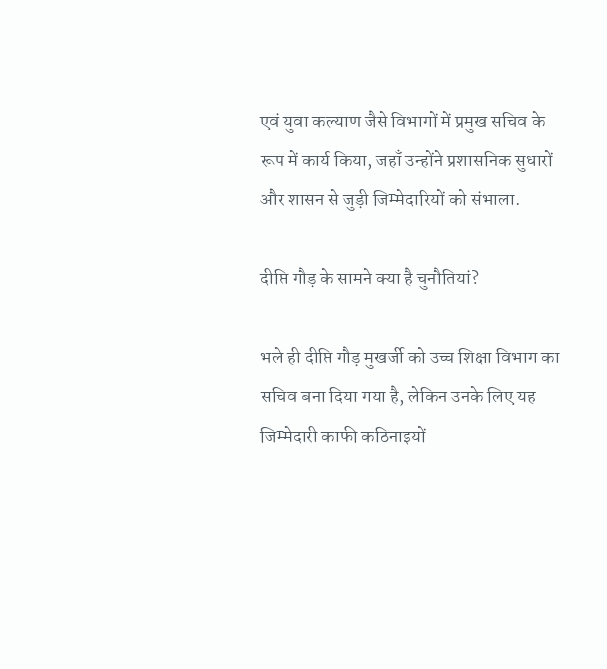एवं युवा कल्याण जैसे विभागों में प्रमुख सचिव के रूप में कार्य किया, जहाँ उन्होंने प्रशासनिक सुधारों और शासन से जुड़ी जिम्मेदारियों को संभाला.

दीप्ति गौड़ के सामने क्या है चुनौतियां?

भले ही दीप्ति गौड़ मुखर्जी को उच्च शिक्षा विभाग का सचिव बना दिया गया है, लेकिन उनके लिए यह जिम्मेदारी काफी कठिनाइयों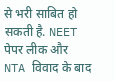से भरी साबित हो सकती है. NEET पेपर लीक और NTA विवाद के बाद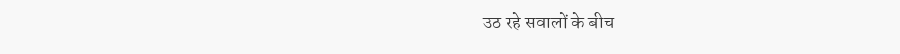उठ रहे सवालों के बीच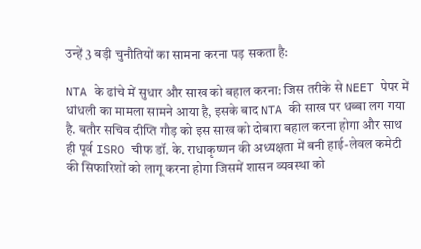उन्हें 3 बड़ी चुनौतियों का सामना करना पड़ सकता है:

NTA के ढांचे में सुधार और साख को बहाल करना: जिस तरीके से NEET पेपर में धांधली का मामला सामने आया है, इसके बाद NTA की साख पर धब्बा लग गया है. बतौर सचिव दीप्ति गौड़ को इस साख को दोबारा बहाल करना होगा और साथ ही पूर्व ISRO चीफ डॉ. के. राधाकृष्णन की अध्यक्षता में बनी हाई-लेवल कमेटी की सिफारिशों को लागू करना होगा जिसमें शासन व्यवस्था को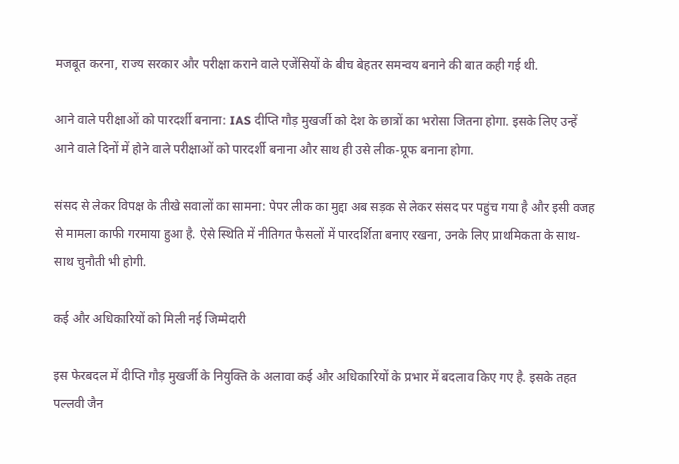मजबूत करना, राज्य सरकार और परीक्षा कराने वाले एजेंसियों के बीच बेहतर समन्वय बनाने की बात कही गई थी.

आने वाले परीक्षाओं को पारदर्शी बनाना: IAS दीप्ति गौड़ मुखर्जी को देश के छात्रों का भरोसा जितना होगा. इसके लिए उन्हें आने वाले दिनों में होने वाले परीक्षाओं को पारदर्शी बनाना और साथ ही उसे लीक-प्रूफ बनाना होगा.

संसद से लेकर विपक्ष के तीखे सवालों का सामना: पेपर लीक का मुद्दा अब सड़क से लेकर संसद पर पहुंच गया है और इसी वजह से मामला काफी गरमाया हुआ है. ऐसे स्थिति में नीतिगत फैसलों में पारदर्शिता बनाए रखना, उनके लिए प्राथमिकता के साथ-साथ चुनौती भी होगी.

कई और अधिकारियों को मिली नई जिम्मेदारी

इस फेरबदल में दीप्ति गौड़ मुखर्जी के नियुक्ति के अलावा कई और अधिकारियों के प्रभार में बदलाव किए गए है. इसके तहत पल्लवी जैन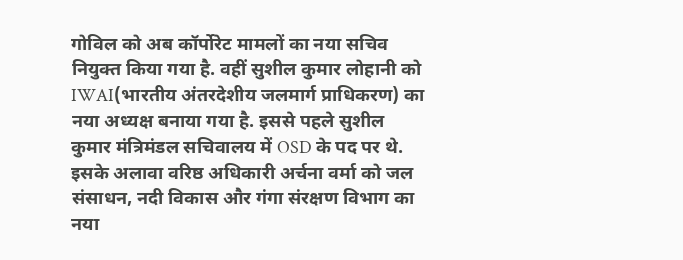गोविल को अब कॉर्पोरेट मामलों का नया सचिव नियुक्त किया गया है. वहीं सुशील कुमार लोहानी को IWAI(भारतीय अंतरदेशीय जलमार्ग प्राधिकरण) का नया अध्यक्ष बनाया गया है. इससे पहले सुशील कुमार मंत्रिमंडल सचिवालय में OSD के पद पर थे. इसके अलावा वरिष्ठ अधिकारी अर्चना वर्मा को जल संसाधन, नदी विकास और गंगा संरक्षण विभाग का नया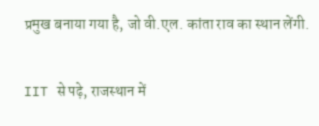प्रमुख बनाया गया है, जो वी.एल. कांता राव का स्थान लेंगी.

IIT से पढ़े, राजस्थान में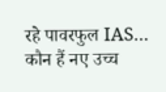रहे पावरफुल IAS... कौन हैं नए उच्च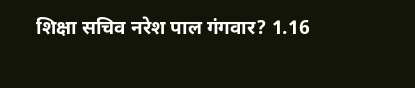शिक्षा सचिव नरेश पाल गंगवार? 1.16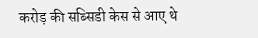करोड़ की सब्सिडी केस से आए थे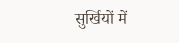सुर्खियों में